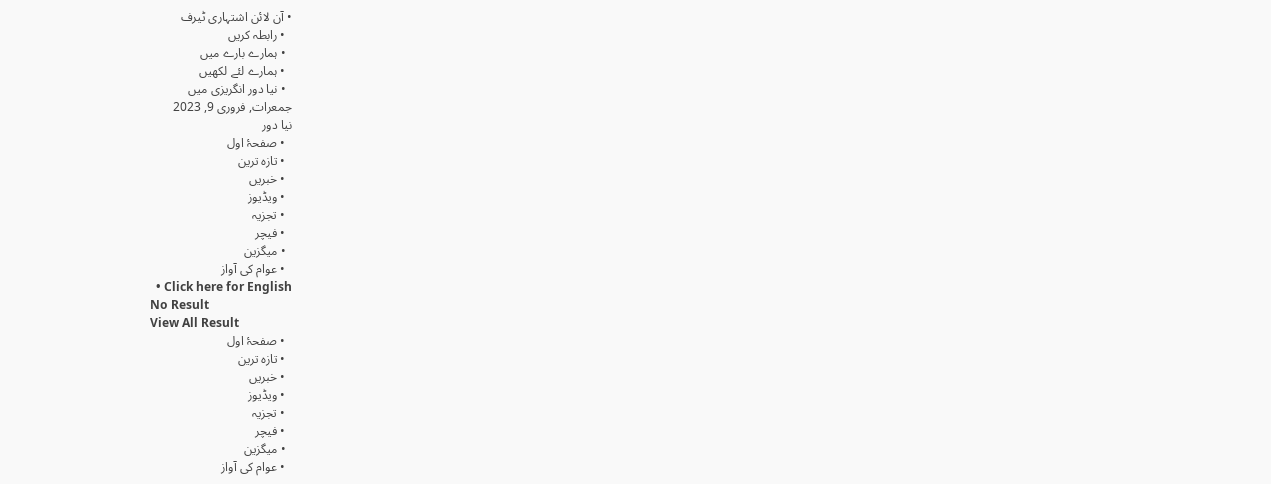• آن لائن اشتہاری ٹیرف
  • رابطہ کریں
  • ہمارے بارے میں
  • ہمارے لئے لکھیں
  • نیا دور انگریزی میں
جمعرات, فروری 9, 2023
نیا دور
  • صفحۂ اول
  • تازہ ترین
  • خبریں
  • ویڈیوز
  • تجزیہ
  • فیچر
  • میگزین
  • عوام کی آواز
  • Click here for English
No Result
View All Result
  • صفحۂ اول
  • تازہ ترین
  • خبریں
  • ویڈیوز
  • تجزیہ
  • فیچر
  • میگزین
  • عوام کی آواز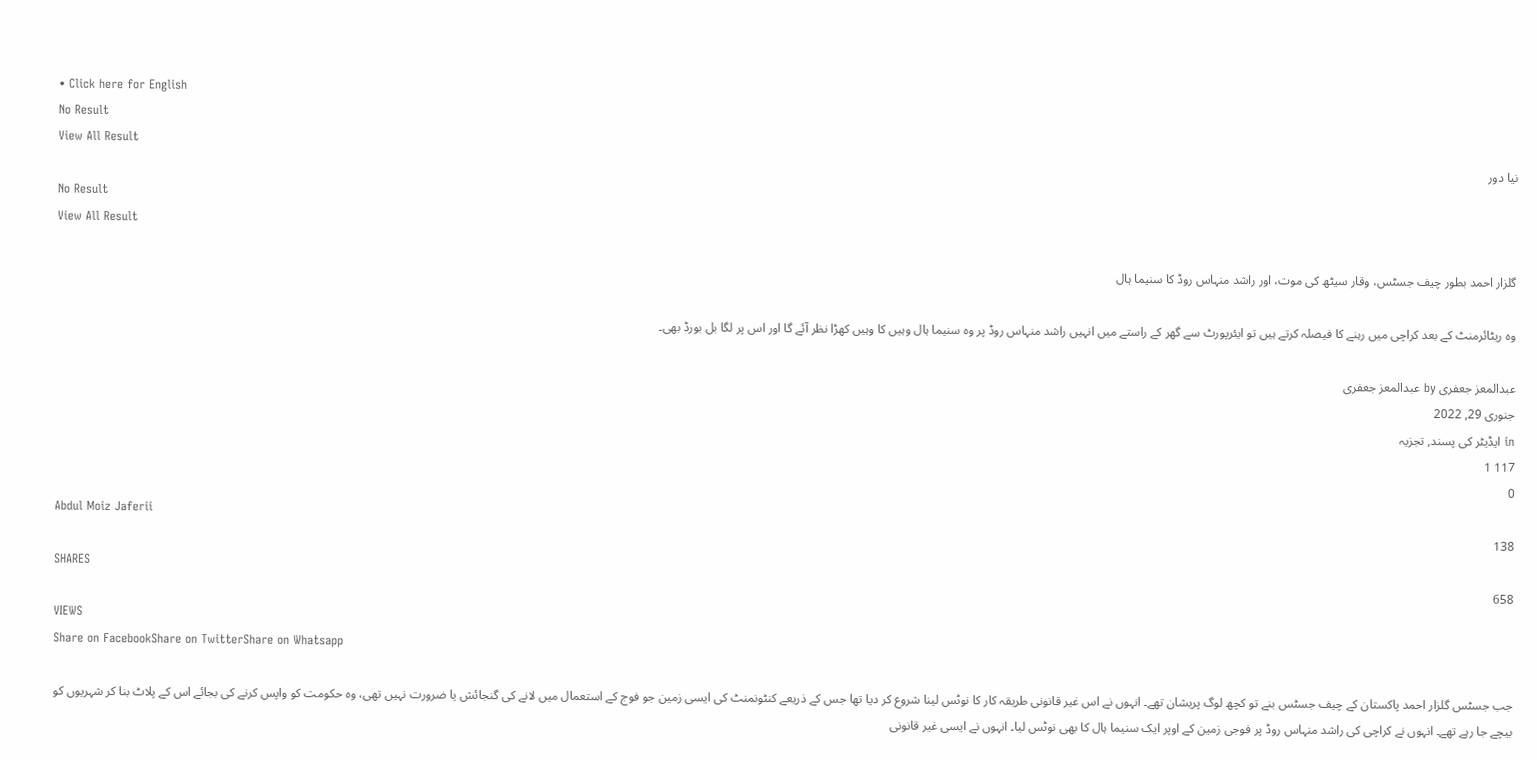• Click here for English
No Result
View All Result
نیا دور
No Result
View All Result

گلزار احمد بطور چیف جسٹس، وقار سیٹھ کی موت، اور راشد منہاس روڈ کا سنیما ہال

وہ ریٹائرمنٹ کے بعد کراچی میں رہنے کا فیصلہ کرتے ہیں تو ایئرپورٹ سے گھر کے راستے میں انہیں راشد منہاس روڈ پر وہ سنیما ہال وہیں کا وہیں کھڑا نظر آئے گا اور اس پر لگا بل بورڈ بھی۔

عبدالمعز جعفری by عبدالمعز جعفری
جنوری 29, 2022
in ایڈیٹر کی پسند, تجزیہ
117 1
0
Abdul Moiz Jaferii
138
SHARES
658
VIEWS
Share on FacebookShare on TwitterShare on Whatsapp

جب جسٹس گلزار احمد پاکستان کے چیف جسٹس بنے تو کچھ لوگ پریشان تھے۔ انہوں نے اس غیر قانونی طریقہ کار کا نوٹس لینا شروع کر دیا تھا جس کے ذریعے کنٹونمنٹ کی ایسی زمین جو فوج کے استعمال میں لانے کی گنجائش یا ضرورت نہیں تھی، وہ حکومت کو واپس کرنے کی بجائے اس کے پلاٹ بنا کر شہریوں کو بیچے جا رہے تھے۔ انہوں نے کراچی کی راشد منہاس روڈ پر فوجی زمین کے اوپر ایک سنیما ہال کا بھی نوٹس لیا۔ انہوں نے ایسی غیر قانونی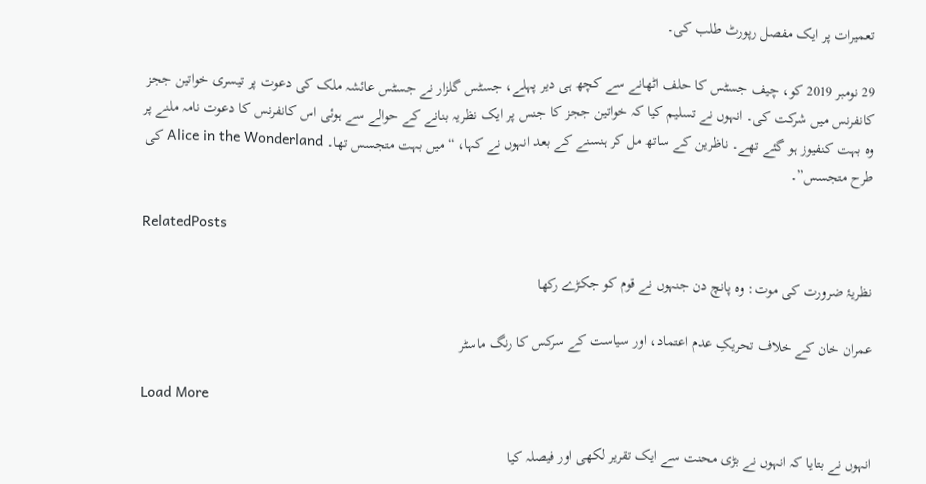تعمیرات پر ایک مفصل رپورٹ طلب کی۔

29 نومبر 2019 کو، چیف جسٹس کا حلف اٹھانے سے کچھ ہی دیر پہلے، جسٹس گلزار نے جسٹس عائشہ ملک کی دعوت پر تیسری خواتین ججز کانفرنس میں شرکت کی۔ انہوں نے تسلیم کیا کہ خواتین ججز کا جنس پر ایک نظریہ بنانے کے حوالے سے ہوئی اس کانفرنس کا دعوت نامہ ملنے پر وہ بہت کنفیوز ہو گئے تھے۔ ناظرین کے ساتھ مل کر ہنسنے کے بعد انہوں نے کہا، “میں بہت متجسس تھا۔ Alice in the Wonderland کی طرح متجسس”۔

RelatedPosts

نظریۂ ضرورت کی موت: وہ پانچ دن جنہوں نے قوم کو جکڑے رکھا

عمران خان کے خلاف تحریکِ عدم اعتماد، اور سیاست کے سرکس کا رنگ ماسٹر

Load More

انہوں نے بتایا کہ انہوں نے بڑی محنت سے ایک تقریر لکھی اور فیصلہ کیا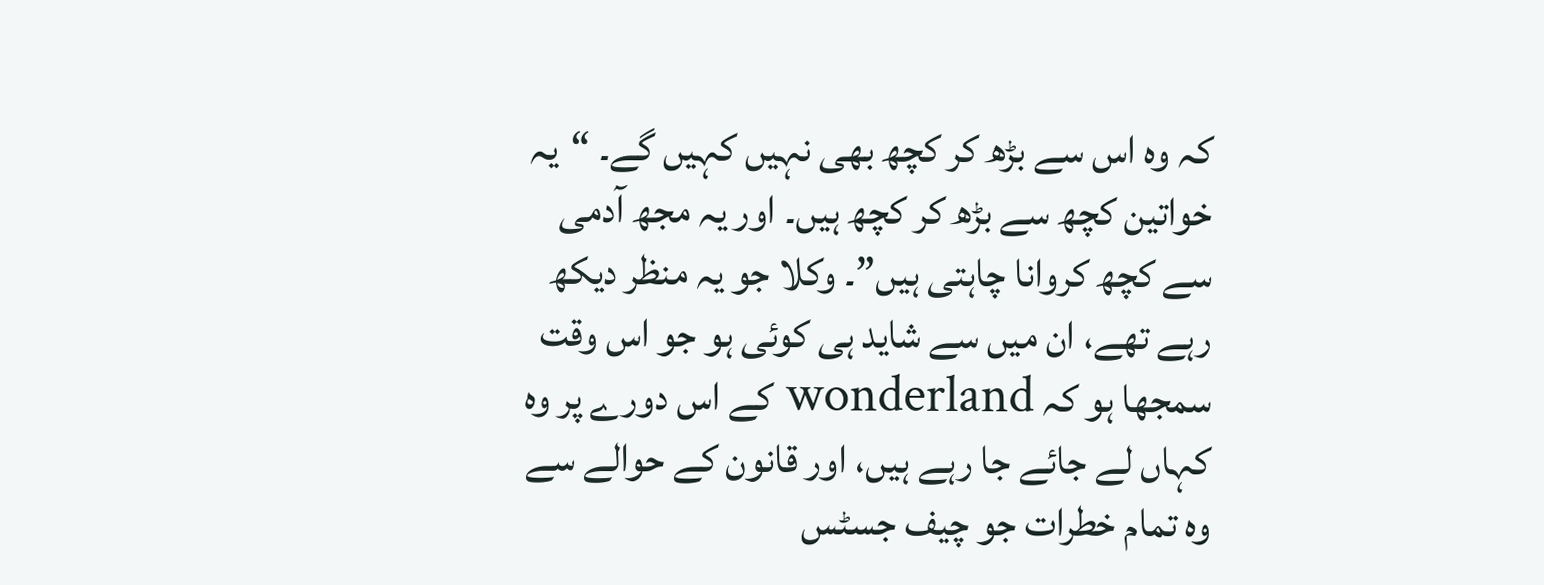کہ وہ اس سے بڑھ کر کچھ بھی نہیں کہیں گے۔ “یہ خواتین کچھ سے بڑھ کر کچھ ہیں۔ اور یہ مجھ آدمی سے کچھ کروانا چاہتی ہیں”۔ وکلا جو یہ منظر دیکھ رہے تھے، ان میں سے شاید ہی کوئی ہو جو اس وقت سمجھا ہو کہ wonderland کے اس دورے پر وہ کہاں لے جائے جا رہے ہیں، اور قانون کے حوالے سے وہ تمام خطرات جو چیف جسٹس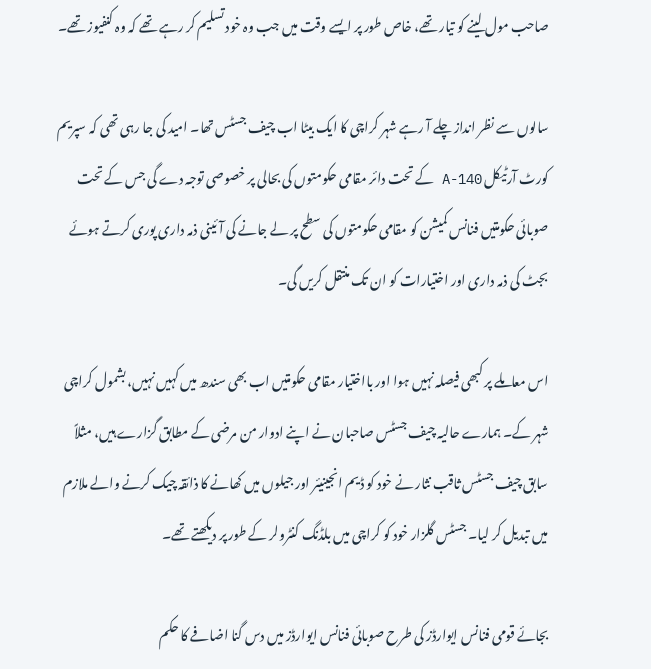صاحب مول لینے کو تیار تھے، خاص طور پر ایسے وقت میں جب وہ خود تسلیم کر رہے تھے کہ وہ کنفیوز تھے۔

سالوں سے نظر انداز چلے آ رہے شہر کراچی کا ایک بیٹا اب چیف جسٹس تھا۔ امید کی جا رہی تھی کہ سپریم کورٹ آرٹیکل 140-A کے تحت دائر مقامی حکومتوں کی بحالی پر خصوصی توجہ دے گی جس کے تحت صوبائی حکومتیں فنانس کمیشن کو مقامی حکومتوں کی سطح پر لے جانے کی آئینی ذمہ داری پوری کرتے ہوئے بجٹ کی ذمہ داری اور اختیارات کو ان تک منتقل کریں گی۔

اس معاملے پر کبھی فیصلہ نہیں ہوا اور بااختیار مقامی حکومتیں اب بھی سندھ میں کہیں نہیں، بشمول کراچی شہر کے۔ ہمارے حالیہ چیف جسٹس صاحبان نے اپنے ادوار من مرضی کے مطابق گزارے ہیں، مثلاً سابق چیف جسٹس ثاقب نثار نے خود کو ڈیم انجینیئر اور جیلوں میں کھانے کا ذائقہ چیک کرنے والے ملازم میں تبدیل کر لیا۔ جسٹس گلزار خود کو کراچی میں بلڈنگ کنٹرولر کے طور پر دیکھتے تھے۔

بجائے قومی فنانس ایوارڈز کی طرح صوبائی فنانس ایوارڈز میں دس گنا اضافے کا حکم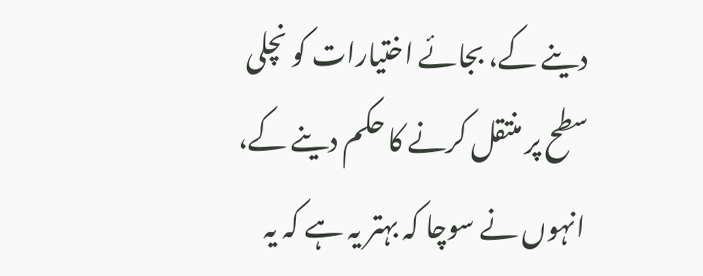دینے کے، بجائے اختیارات کو نچلی سطح پر منتقل کرنے کا حکم دینے کے، انہوں نے سوچا کہ بہتر یہ ہے کہ یہ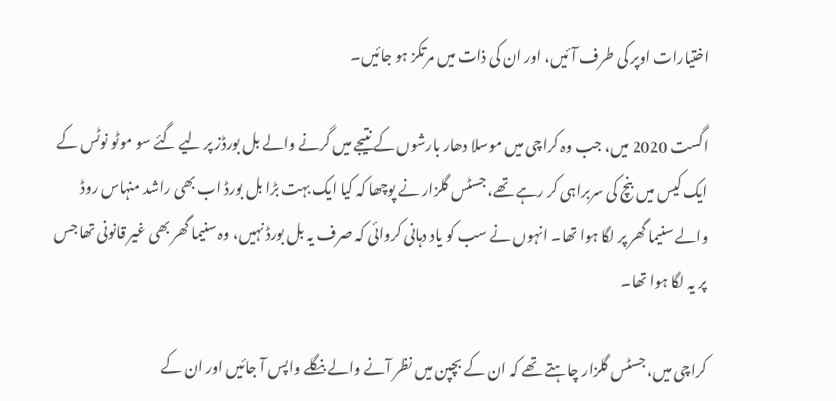اختیارات اوپر کی طرف آئیں، اور ان کی ذات میں مرتکز ہو جائیں۔

اگست 2020 میں، جب وہ کراچی میں موسلا دھار بارشوں کے نتیجے میں گرنے والے بل بورڈز پر لیے گئے سو موٹو نوٹس کے ایک کیس میں بنچ کی سربراہی کر رہے تھے، جسٹس گلزار نے پوچھا کہ کیا ایک بہت بڑا بل بورڈ اب بھی راشد منہاس روڈ والے سنیما گھر پر لگا ہوا تھا۔ انہوں نے سب کو یاد دہانی کروائی کہ صرف یہ بل بورڈ نہیں، وہ سنیما گھر بھی غیر قانونی تھا جس پر یہ لگا ہوا تھا۔

کراچی میں، جسٹس گلزار چاہتے تھے کہ ان کے بچپن میں نظر آنے والے بنگلے واپس آ جائیں اور ان کے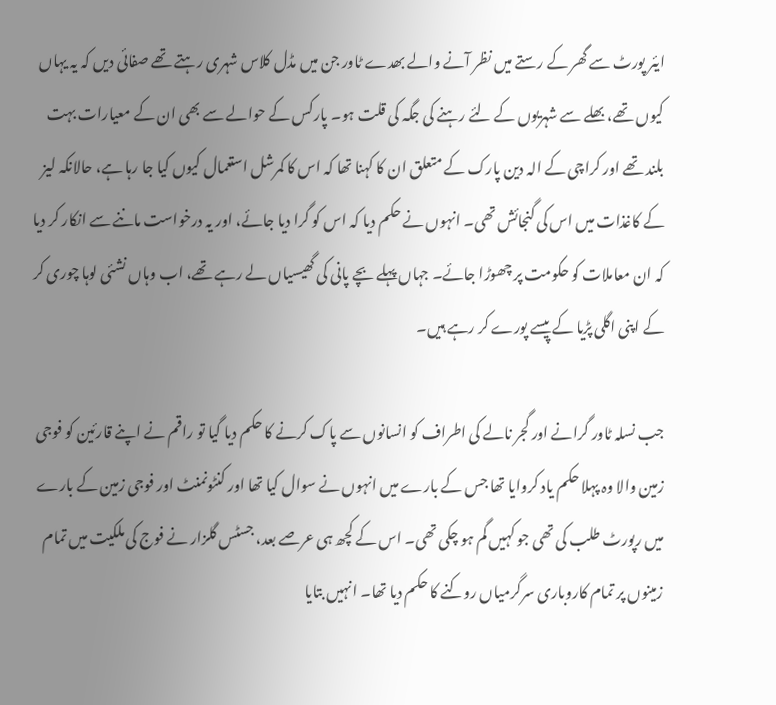ایئر پورٹ سے گھر کے رستے میں نظر آنے والے بھدے ٹاور جن میں مڈل کلاس شہری رہتے تھے صفائی دیں کہ یہ یہاں کیوں تھے، بھلے سے شہریوں کے لئے رہنے کی جگہ کی قلت ہو۔ پارکس کے حوالے سے بھی ان کے معیارات بہت بلند تھے اور کراچی کے الہ دین پارک کے متعلق ان کا کہنا تھا کہ اس کا کمرشل استعمال کیوں کیا جا رہا ہے، حالانکہ لیز کے کاغذات میں اس کی گنجائش تھی۔ انہوں نے حکم دیا کہ اس کو گرا دیا جائے، اور یہ درخواست ماننے سے انکار کر دیا کہ ان معاملات کو حکومت پر چھوڑا جائے۔ جہاں پہلے بچے پانی کی گھیسیاں لے رہے تھے، اب وہاں نشئی لوہا چوری کر کے اپنی اگلی پڑیا کے پیسے پورے کر رہے ہیں۔

جب نسلہ ٹاور گرانے اور گجر نالے کی اطراف کو انسانوں سے پاک کرنے کا حکم دیا گیا تو راقم نے اپنے قارئین کو فوجی زمین والا وہ پہلا حکم یاد کروایا تھا جس کے بارے میں انہوں نے سوال کیا تھا اور کنٹونمنٹ اور فوجی زمین کے بارے میں رپورٹ طلب کی تھی جو کہیں گم ہو چکی تھی۔ اس کے کچھ ہی عرصے بعد، جسٹس گلزار نے فوج کی ملکیت میں تمام زمینوں پر تمام کاروباری سرگرمیاں روکنے کا حکم دیا تھا۔ انہیں بتایا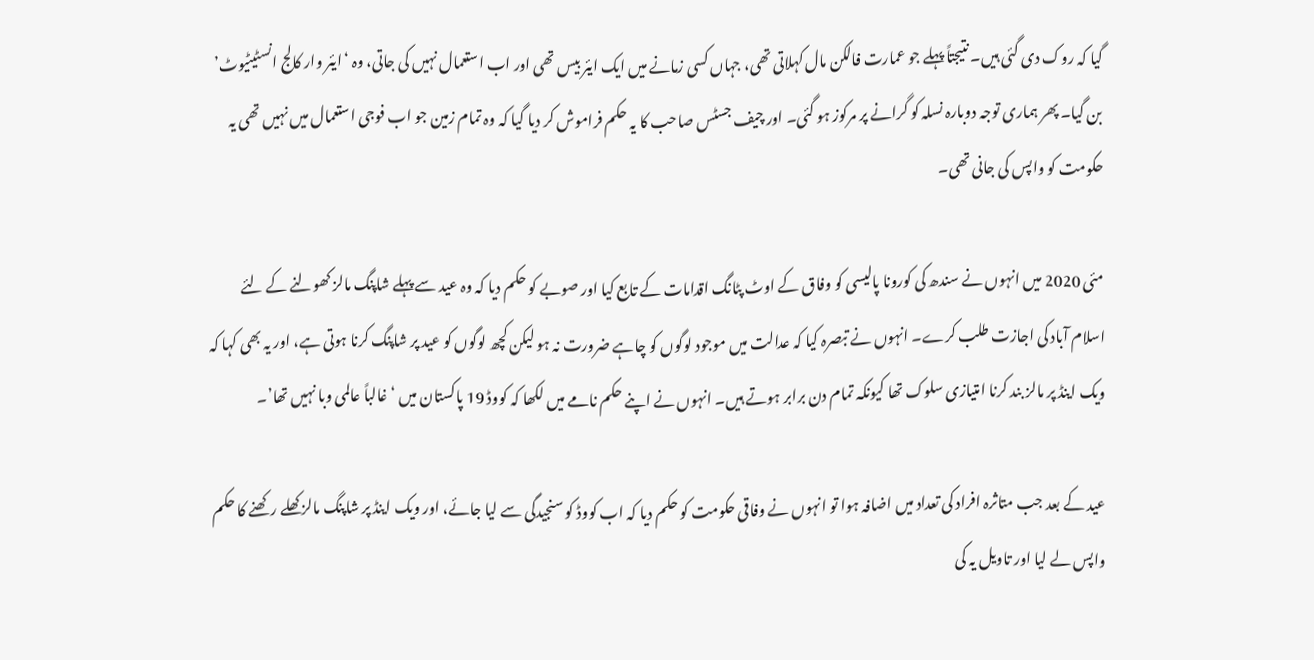گیا کہ روک دی گئی ہیں۔ نتیجتاً پہلے جو عمارت فالکن مال کہلاتی تھی، جہاں کسی زمانے میں ایک ایئر بیس تھی اور اب استعمال نہیں کی جاتی، وہ ‘ایئر وار کالج انسٹیٹیوٹ’ بن گیا۔ پھر ہماری توجہ دوبارہ نسلہ کو گرانے پر مرکوز ہو گئی۔ اور چیف جسٹس صاحب کا یہ حکم فراموش کر دیا گیا کہ وہ تمام زمین جو اب فوجی استعمال میں نہیں تھی یہ حکومت کو واپس کی جانی تھی۔

مئی 2020 میں انہوں نے سندھ کی کورونا پالیسی کو وفاق کے اوٹ پٹانگ اقدامات کے تابع کیا اور صوبے کو حکم دیا کہ وہ عید سے پہلے شاپنگ مالز کھولنے کے لئے اسلام آباد کی اجازت طلب کرے۔ انہوں نے تبصرہ کیا کہ عدالت میں موجود لوگوں کو چاہے ضرورت نہ ہو لیکن کچھ لوگوں کو عید پر شاپنگ کرنا ہوتی ہے، اور یہ بھی کہا کہ ویک اینڈ پر مالز بند کرنا امتیازی سلوک تھا کیونکہ تمام دن برابر ہوتے ہیں۔ انہوں نے اپنے حکم نامے میں لکھا کہ کووڈ 19 پاکستان میں ‘غالباً عالمی وبا نہیں تھا’۔

عید کے بعد جب متاثرہ افراد کی تعداد میں اضافہ ہوا تو انہوں نے وفاقی حکومت کو حکم دیا کہ اب کووڈ کو سنجیدگی سے لیا جائے، اور ویک اینڈ پر شاپنگ مالز کھلے رکھنے کا حکم واپس لے لیا اور تاویل یہ کی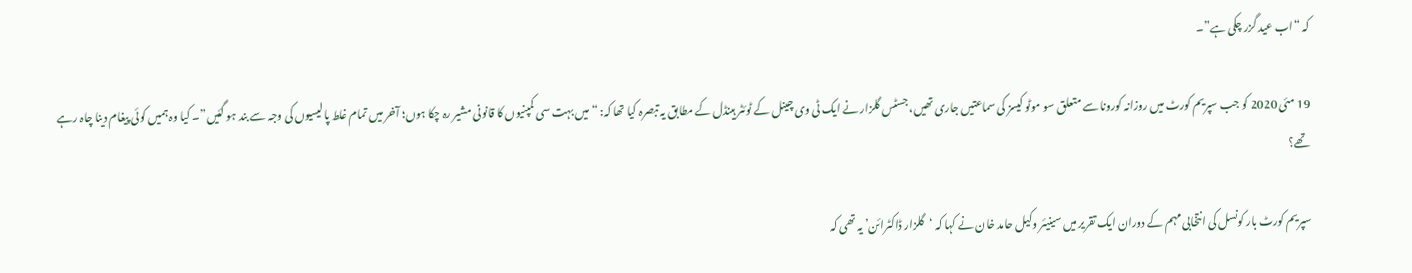کہ “اب عید گزر چکی ہے”۔

19 مئی 2020 کو جب سپریم کورٹ میں روزانہ کورونا سے متعلق سو موٹو کیسز کی سماعتیں جاری تھیں، جسٹس گلزار نے ایک ٹی وی چینل کے ٹوئٹر ہینڈل کے مطابق یہ تبصرہ کیا تھا کہ: “میں بہت سی کمپنیوں کا قانونی مشیر رہ چکا ہوں؛ آخر میں تمام غلط پالیسیوں کی وجہ سے بند ہو گئیں”۔ کیا وہ ہمیں کوئی پیغام دینا چاہ رہے تھے؟

سپریم کورٹ بار کونسل کی انتخابی مہم کے دوران ایک تقریر میں سینیئر وکیل حامد خان نے کہا کہ ‘گلزار ڈاکٹرائن’ یہ تھی کہ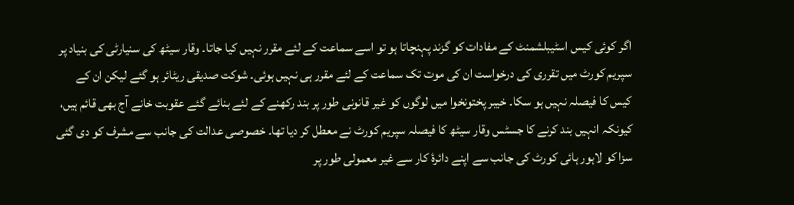اگر کوئی کیس اسٹیبلشمنٹ کے مفادات کو گزند پہنچاتا ہو تو اسے سماعت کے لئے مقرر نہیں کیا جاتا۔ وقار سیٹھ کی سنیارٹی کی بنیاد پر سپریم کورٹ میں تقرری کی درخواست ان کی موت تک سماعت کے لئے مقرر ہی نہیں ہوئی۔ شوکت صدیقی ریٹائر ہو گئے لیکن ان کے کیس کا فیصلہ نہیں ہو سکا۔ خیبر پختونخوا میں لوگوں کو غیر قانونی طور پر بند رکھنے کے لئے بنائے گئے عقوبت خانے آج بھی قائم ہیں، کیونکہ انہیں بند کرنے کا جسٹس وقار سیٹھ کا فیصلہ سپریم کورٹ نے معطل کر دیا تھا۔ خصوصی عدالت کی جانب سے مشرف کو دی گئی سزا کو لاہور ہائی کورٹ کی جانب سے اپنے دائرۂ کار سے غیر معمولی طور پر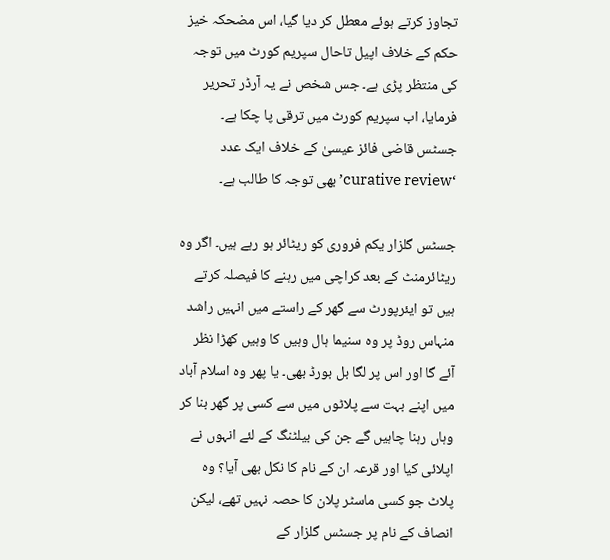تجاوز کرتے ہوئے معطل کر دیا گیا، اس مضحکہ خیز حکم کے خلاف اپیل تاحال سپریم کورٹ میں توجہ کی منتظر پڑی ہے۔ جس شخص نے یہ آرڈر تحریر فرمایا، اب سپریم کورٹ میں ترقی پا چکا ہے۔ جسٹس قاضی فائز عیسیٰ کے خلاف ایک عدد ‘curative review’ بھی توجہ کا طالب ہے۔

جسٹس گلزار یکم فروری کو ریٹائر ہو رہے ہیں۔ اگر وہ ریٹائرمنٹ کے بعد کراچی میں رہنے کا فیصلہ کرتے ہیں تو ایئرپورٹ سے گھر کے راستے میں انہیں راشد منہاس روڈ پر وہ سنیما ہال وہیں کا وہیں کھڑا نظر آئے گا اور اس پر لگا بل بورڈ بھی۔ یا پھر وہ اسلام آباد میں اپنے بہت سے پلاٹوں میں سے کسی پر گھر بنا کر وہاں رہنا چاہیں گے جن کی بیلٹنگ کے لئے انہوں نے اپلائی کیا اور قرعہ ان کے نام کا نکل بھی آیا؟ وہ پلاٹ جو کسی ماسٹر پلان کا حصہ نہیں تھے، لیکن انصاف کے نام پر جسٹس گلزار کے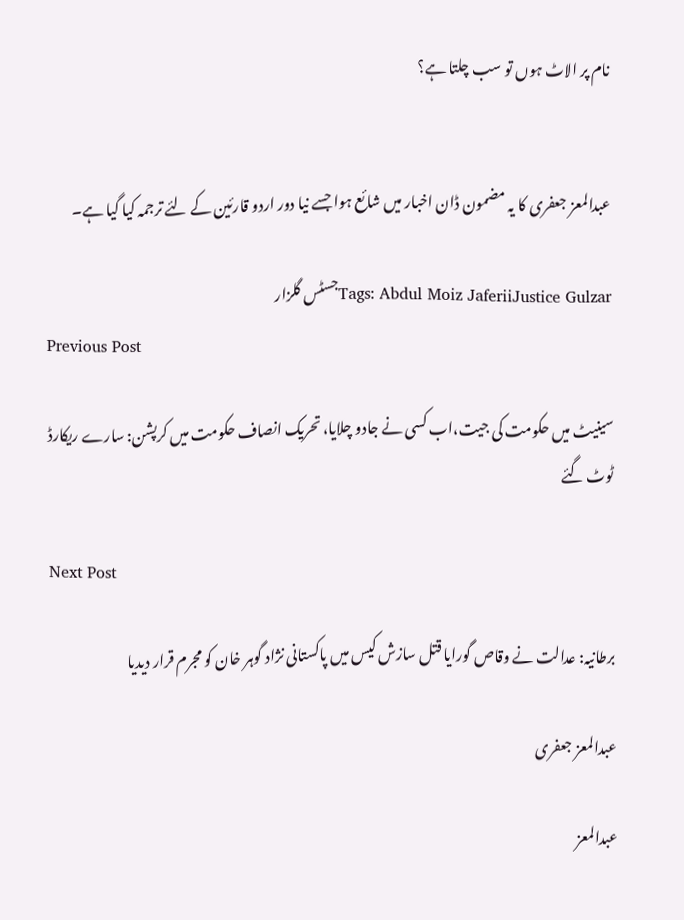نام پر الاٹ ہوں تو سب چلتا ہے؟


عبدالمعز جعفری کا یہ مضمون ڈان اخبار میں شائع ہوا جسے نیا دور اردو قارئین کے لئے ترجمہ کیا گیا ہے۔

Tags: Abdul Moiz JaferiiJustice Gulzarجسٹس گلزار
Previous Post

سینیٹ میں حکومت کی جیت،اب کسی نے جادو چلایا، تحریک انصاف حکومت میں کرپشن: سارے ریکارڈ ٹوٹ گئے

Next Post

برطانیہ: عدالت نے وقاص گورایا قتل سازش کیس میں پاکستانی نژاد گوہر خان کو مجرم قرار دیدیا

عبدالمعز جعفری

عبدالمعز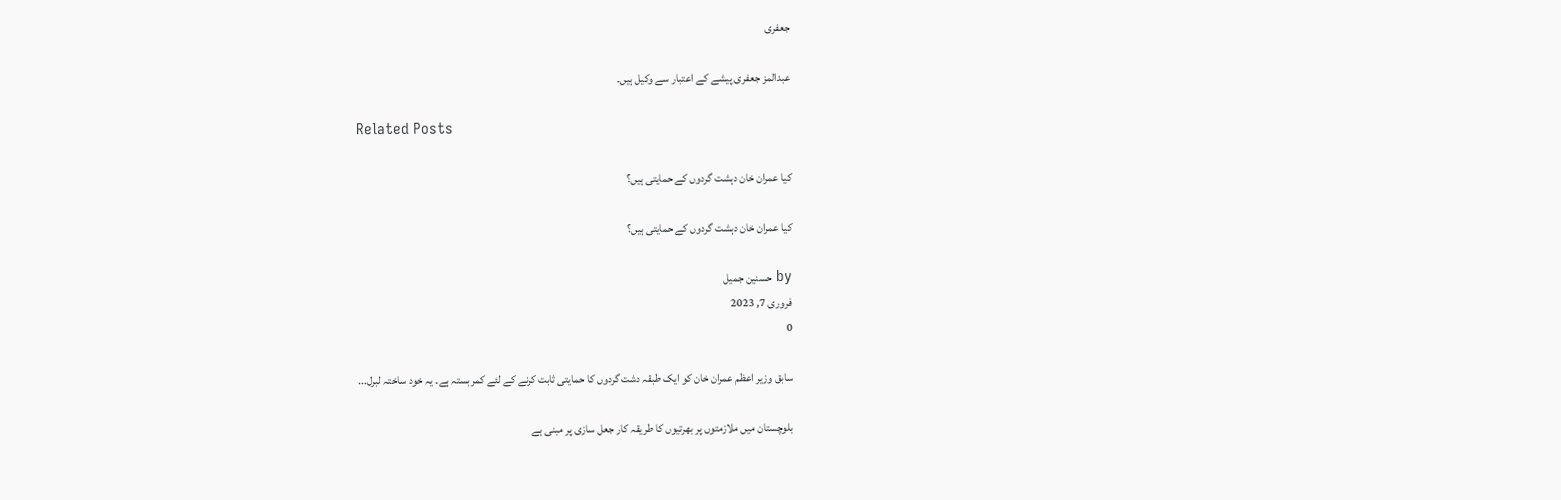جعفری

عبدالمز جعفری پیشے کے اعتبار سے وکیل ہیں۔

Related Posts

کیا عمران خان دہشت گردوں کے حمایتی ہیں؟

کیا عمران خان دہشت گردوں کے حمایتی ہیں؟

by حسنین جمیل
فروری 7, 2023
0

سابق وزیر اعظم عمران خان کو ایک طبقہ دشت گردوں کا حمایتی ثابت کرنے کے لئے کمربستہ ہے۔ یہ خود ساختہ لبرل...

بلوچستان میں ملازمتوں پر بھرتیوں کا طریقہ کار جعل سازی پر مبنی ہے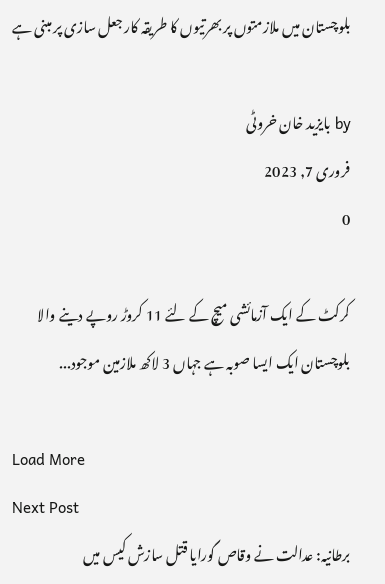بلوچستان میں ملازمتوں پر بھرتیوں کا طریقہ کار جعل سازی پر مبنی ہے

by بایزید خان خروٹی
فروری 7, 2023
0

کرکٹ کے ایک آزمائشی میچ کے لئے 11 کروڑ روپے دینے والا بلوچستان ایک ایسا صوبہ ہے جہاں 3 لاکھ ملازمین موجود...

Load More
Next Post
برطانیہ: عدالت نے وقاص گورایا قتل سازش کیس میں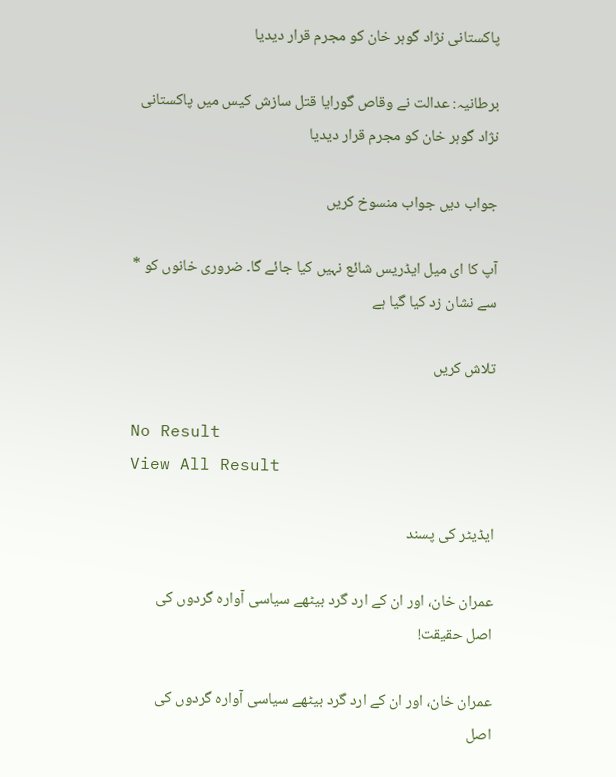پاکستانی نژاد گوہر خان کو مجرم قرار دیدیا

برطانیہ: عدالت نے وقاص گورایا قتل سازش کیس میں پاکستانی نژاد گوہر خان کو مجرم قرار دیدیا

جواب دیں جواب منسوخ کریں

آپ کا ای میل ایڈریس شائع نہیں کیا جائے گا۔ ضروری خانوں کو * سے نشان زد کیا گیا ہے

تلاش کریں

No Result
View All Result

ایڈیٹر کی پسند

عمران خان، اور ان کے ارد گرد بیٹھے سیاسی آوارہ گردوں کی اصل حقیقت!

عمران خان، اور ان کے ارد گرد بیٹھے سیاسی آوارہ گردوں کی اصل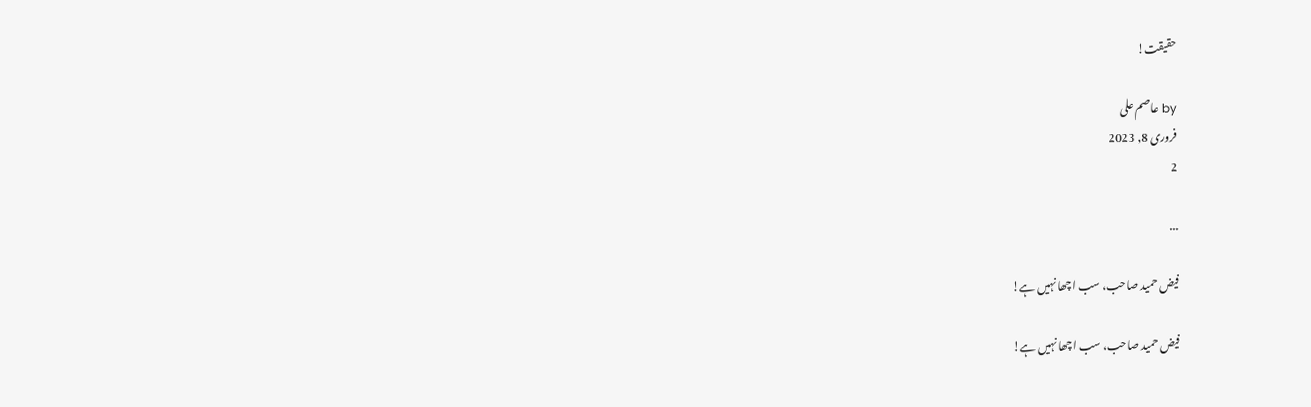حقیقت!

by عاصم علی
فروری 8, 2023
2

...

فیض حمید صاحب، سب اچھا نہیں ہے!

فیض حمید صاحب، سب اچھا نہیں ہے!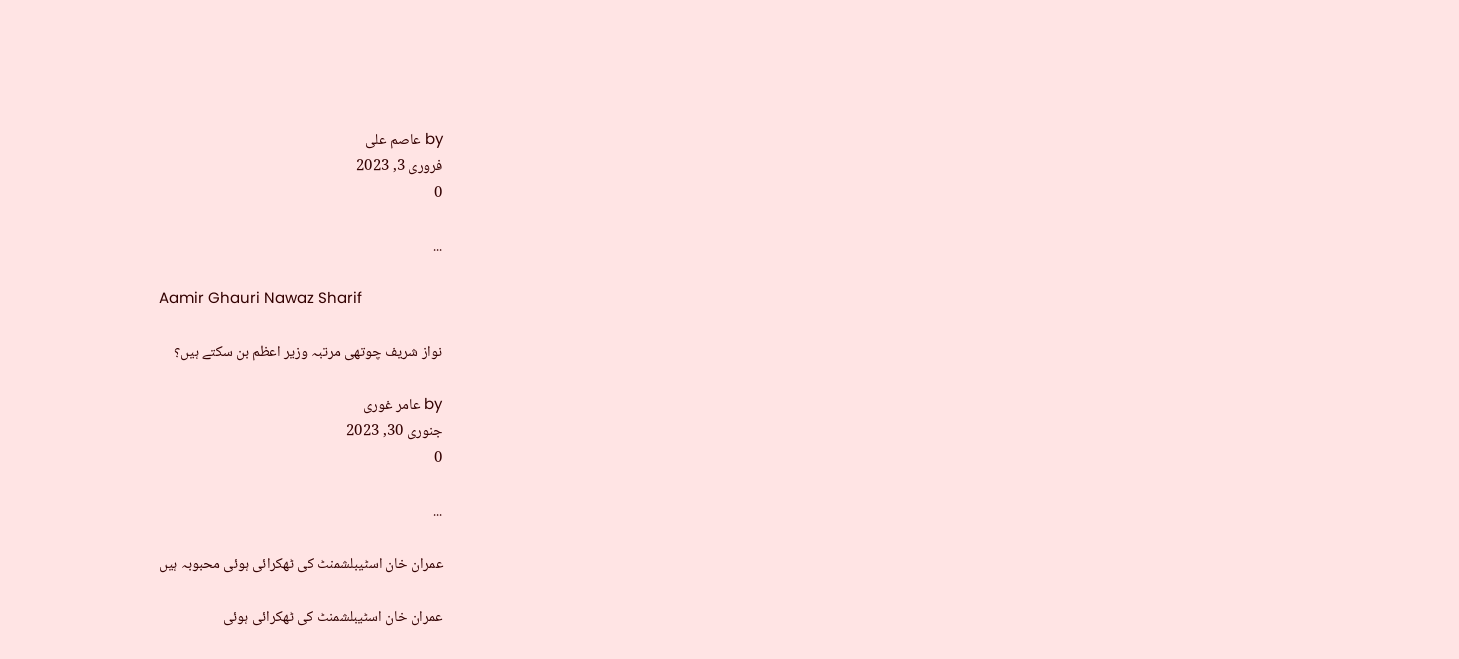by عاصم علی
فروری 3, 2023
0

...

Aamir Ghauri Nawaz Sharif

نواز شریف چوتھی مرتبہ وزیر اعظم بن سکتے ہیں؟

by عامر غوری
جنوری 30, 2023
0

...

عمران خان اسٹیبلشمنٹ کی ٹھکرائی ہوئی محبوبہ ہیں

عمران خان اسٹیبلشمنٹ کی ٹھکرائی ہوئی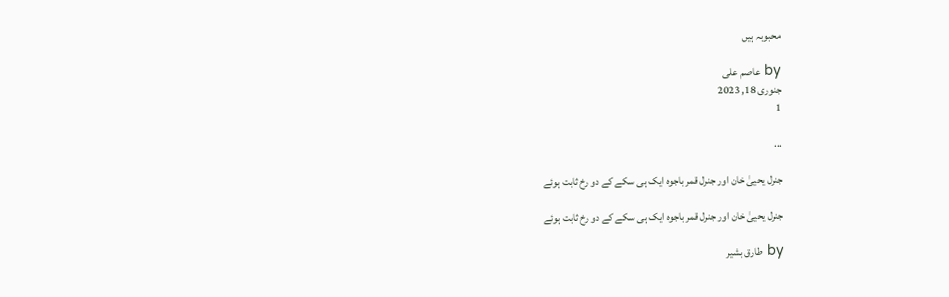محبوبہ ہیں

by عاصم علی
جنوری 18, 2023
1

...

جنرل یحییٰ خان اور جنرل قمر باجوہ ایک ہی سکے کے دو رخ ثابت ہوئے

جنرل یحییٰ خان اور جنرل قمر باجوہ ایک ہی سکے کے دو رخ ثابت ہوئے

by طارق بشیر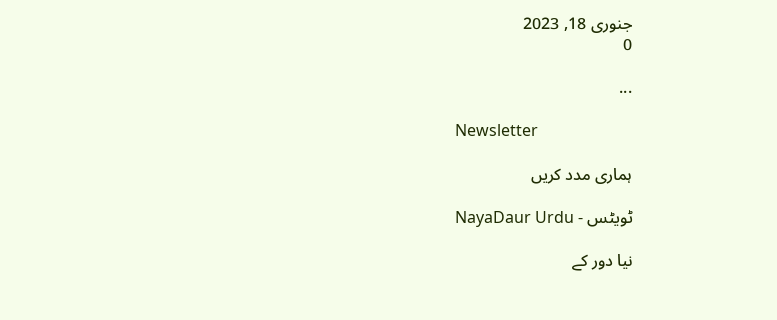جنوری 18, 2023
0

...

Newsletter

ہماری مدد کریں

ٹویٹس - NayaDaur Urdu

نیا دور کے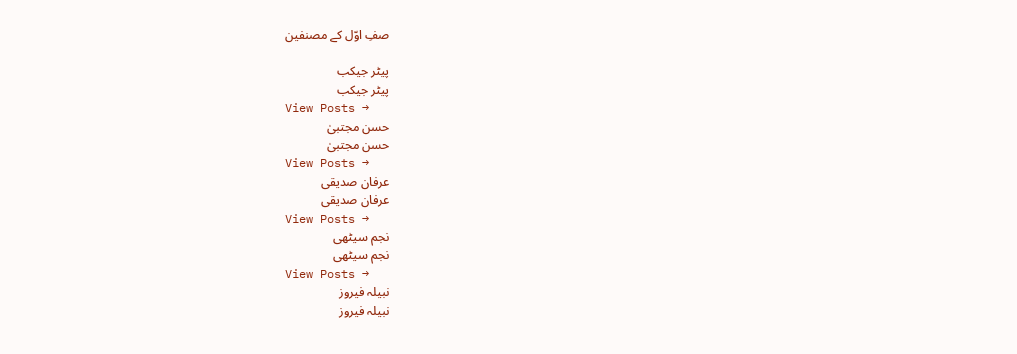صفِ اوّل کے مصنفین

پیٹر جیکب
پیٹر جیکب
View Posts →
حسن مجتبیٰ
حسن مجتبیٰ
View Posts →
عرفان صدیقی
عرفان صدیقی
View Posts →
نجم سیٹھی
نجم سیٹھی
View Posts →
نبیلہ فیروز
نبیلہ فیروز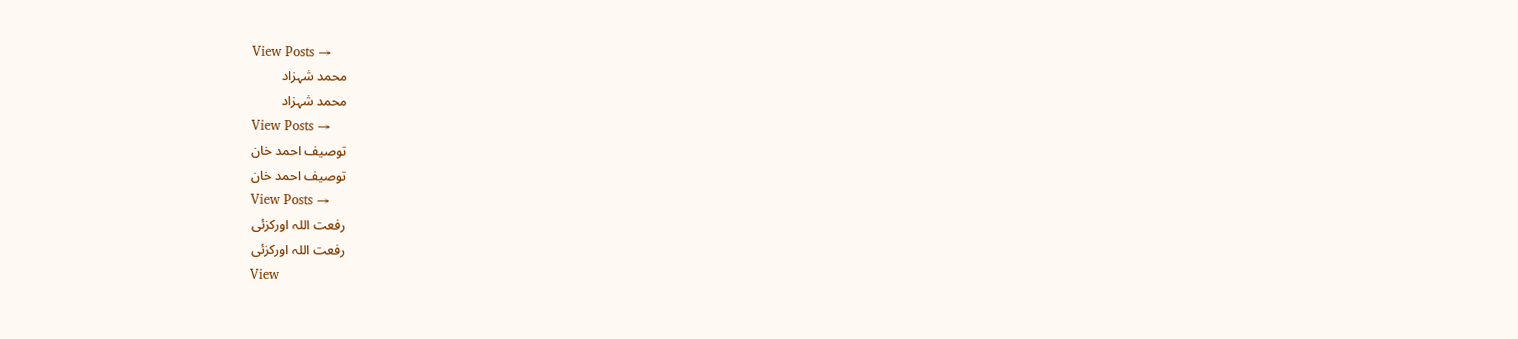View Posts →
محمد شہزاد
محمد شہزاد
View Posts →
توصیف احمد خان
توصیف احمد خان
View Posts →
رفعت اللہ اورکزئی
رفعت اللہ اورکزئی
View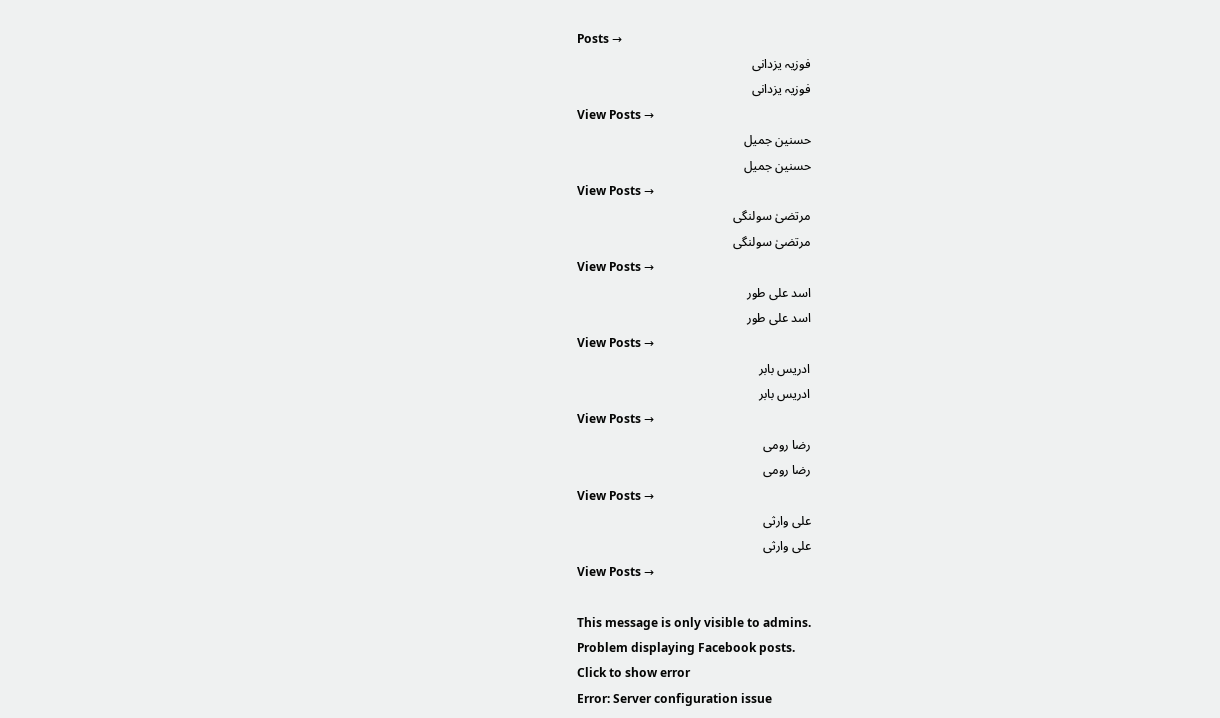Posts →
فوزیہ یزدانی
فوزیہ یزدانی
View Posts →
حسنین جمیل
حسنین جمیل
View Posts →
مرتضیٰ سولنگی
مرتضیٰ سولنگی
View Posts →
اسد علی طور
اسد علی طور
View Posts →
ادریس بابر
ادریس بابر
View Posts →
رضا رومی
رضا رومی
View Posts →
علی وارثی
علی وارثی
View Posts →

This message is only visible to admins.
Problem displaying Facebook posts.
Click to show error
Error: Server configuration issue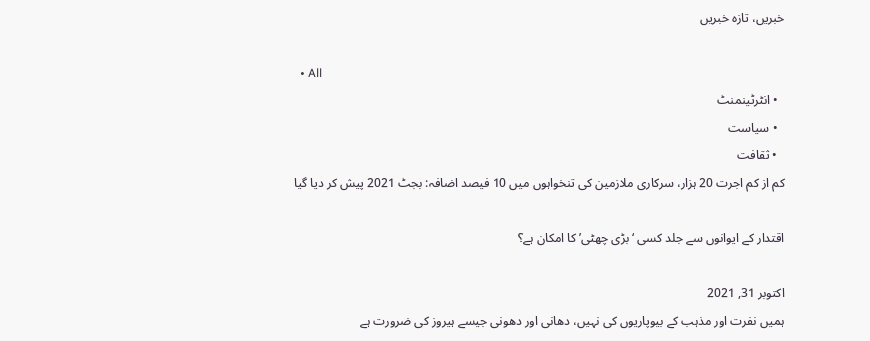خبریں، تازہ خبریں

  • All
  • انٹرٹینمنٹ
  • سیاست
  • ثقافت
کم از کم اجرت 20 ہزار، سرکاری ملازمین کی تنخواہوں میں 10 فیصد اضافہ: بجٹ 2021 پیش کر دیا گیا

اقتدار کے ایوانوں سے جلد کسی ‘بڑی چھٹی’ کا امکان ہے؟

اکتوبر 31, 2021
ہمیں نفرت اور مذہب کے بیوپاریوں کی نہیں، دھانی اور دھونی جیسے ہیروز کی ضرورت ہے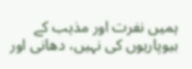ہمیں نفرت اور مذہب کے بیوپاریوں کی نہیں، دھانی اور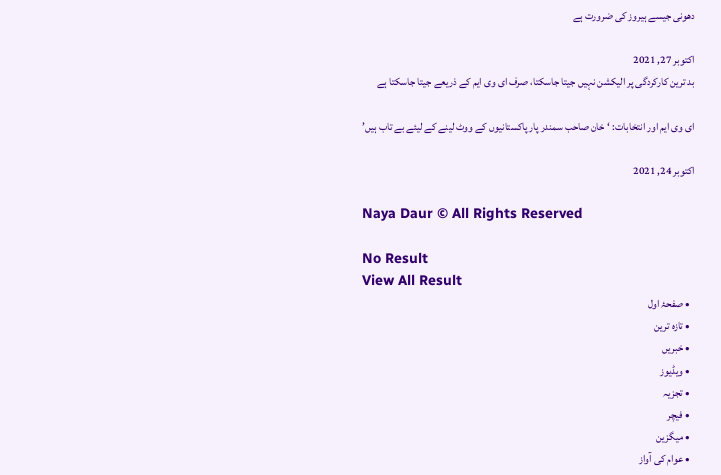دھونی جیسے ہیروز کی ضرورت ہے

اکتوبر 27, 2021
بد ترین کارکردگی پر الیکشن نہیں جیتا جاسکتا، صرف ای وی ایم کے ذریعے جیتا جاسکتا ہے

ای وی ایم اور انتخابات: ‘خان صاحب سمندر پار پاکستانیوں کے ووٹ لینے کے لیئے بے تاب ہیں’

اکتوبر 24, 2021

Naya Daur © All Rights Reserved

No Result
View All Result
  • صفحۂ اول
  • تازہ ترین
  • خبریں
  • ویڈیوز
  • تجزیہ
  • فیچر
  • میگزین
  • عوام کی آواز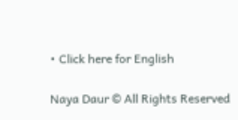• Click here for English

Naya Daur © All Rights Reserved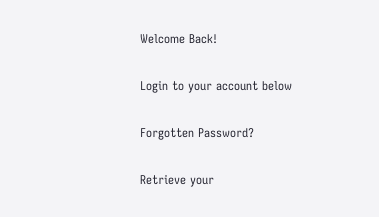Welcome Back!

Login to your account below

Forgotten Password?

Retrieve your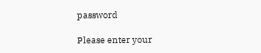password

Please enter your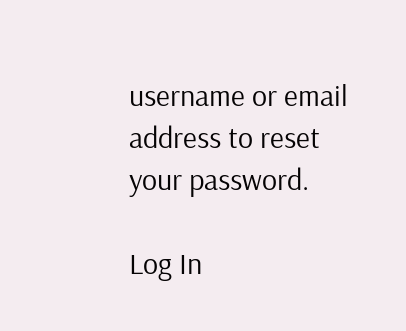username or email address to reset your password.

Log In